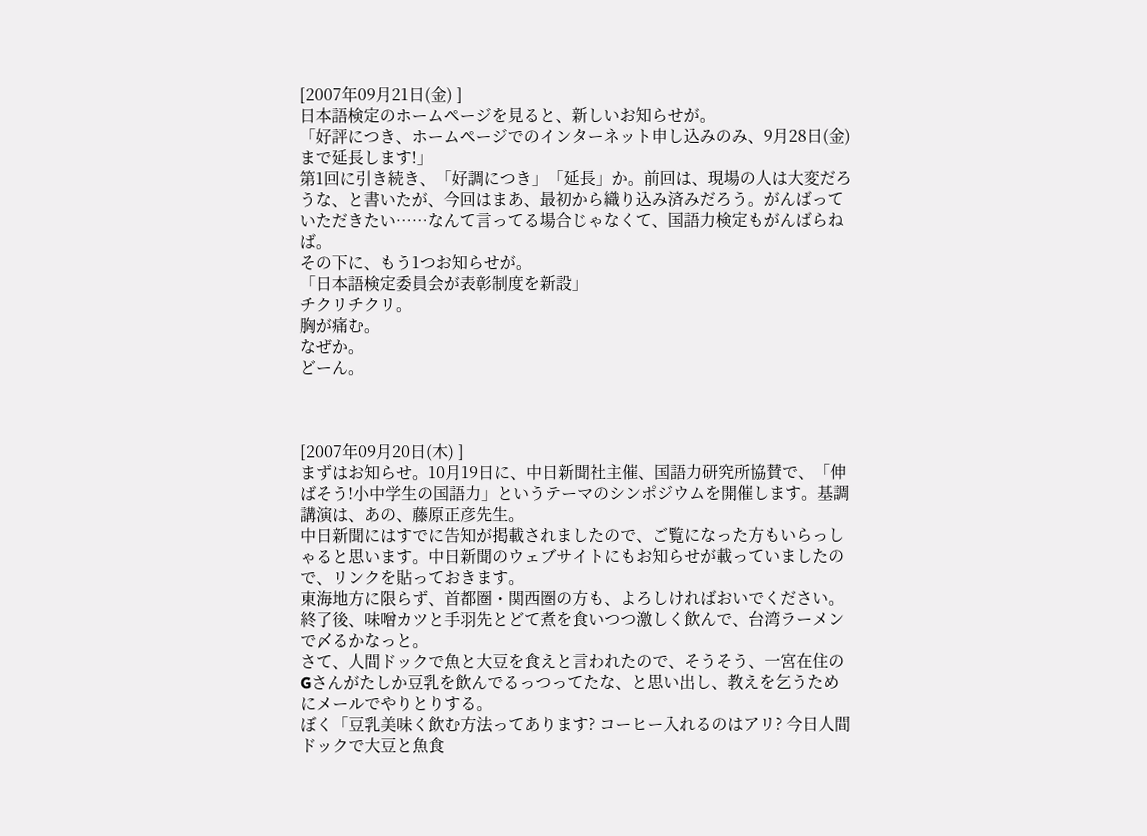[2007年09月21日(金) ]
日本語検定のホームページを見ると、新しいお知らせが。
「好評につき、ホームページでのインターネット申し込みのみ、9月28日(金)まで延長します!」
第1回に引き続き、「好調につき」「延長」か。前回は、現場の人は大変だろうな、と書いたが、今回はまあ、最初から織り込み済みだろう。がんばっていただきたい……なんて言ってる場合じゃなくて、国語力検定もがんばらねば。
その下に、もう1つお知らせが。
「日本語検定委員会が表彰制度を新設」
チクリチクリ。
胸が痛む。
なぜか。
どーん。



[2007年09月20日(木) ]
まずはお知らせ。10月19日に、中日新聞社主催、国語力研究所協賛で、「伸ばそう!小中学生の国語力」というテーマのシンポジウムを開催します。基調講演は、あの、藤原正彦先生。
中日新聞にはすでに告知が掲載されましたので、ご覧になった方もいらっしゃると思います。中日新聞のウェブサイトにもお知らせが載っていましたので、リンクを貼っておきます。
東海地方に限らず、首都圏・関西圏の方も、よろしければおいでください。終了後、味噌カツと手羽先とどて煮を食いつつ激しく飲んで、台湾ラーメンで〆るかなっと。
さて、人間ドックで魚と大豆を食えと言われたので、そうそう、一宮在住のGさんがたしか豆乳を飲んでるっつってたな、と思い出し、教えを乞うためにメールでやりとりする。
ぼく「豆乳美味く飲む方法ってあります? コーヒー入れるのはアリ? 今日人間ドックで大豆と魚食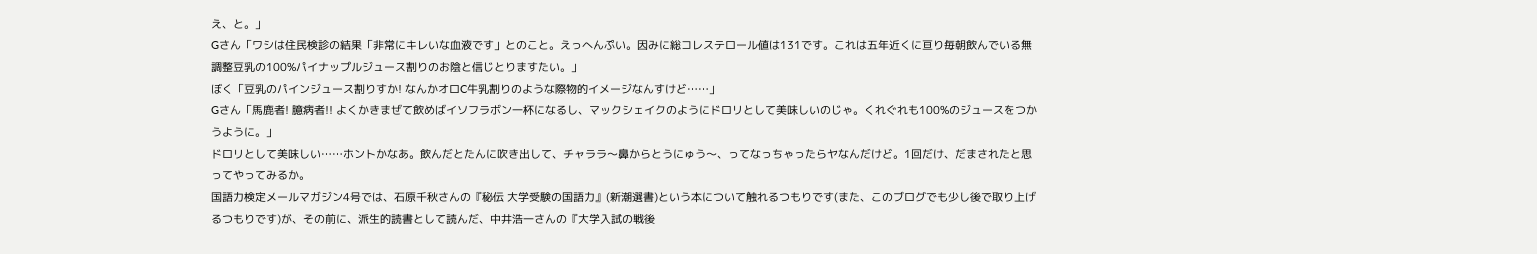え、と。」
Gさん「ワシは住民検診の結果「非常にキレいな血液です」とのこと。えっへんぷい。因みに総コレステロール値は131です。これは五年近くに亘り毎朝飲んでいる無調整豆乳の100%パイナップルジュース割りのお陰と信じとりますたい。」
ぼく「豆乳のパインジュース割りすか! なんかオロC牛乳割りのような際物的イメージなんすけど……」
Gさん「馬鹿者! 臆病者!! よくかきまぜて飲めばイソフラボン一杯になるし、マックシェイクのようにドロリとして美味しいのじゃ。くれぐれも100%のジュースをつかうように。」
ドロリとして美味しい……ホントかなあ。飲んだとたんに吹き出して、チャララ〜鼻からとうにゅう〜、ってなっちゃったらヤなんだけど。1回だけ、だまされたと思ってやってみるか。
国語力検定メールマガジン4号では、石原千秋さんの『秘伝 大学受験の国語力』(新潮選書)という本について触れるつもりです(また、このブログでも少し後で取り上げるつもりです)が、その前に、派生的読書として読んだ、中井浩一さんの『大学入試の戦後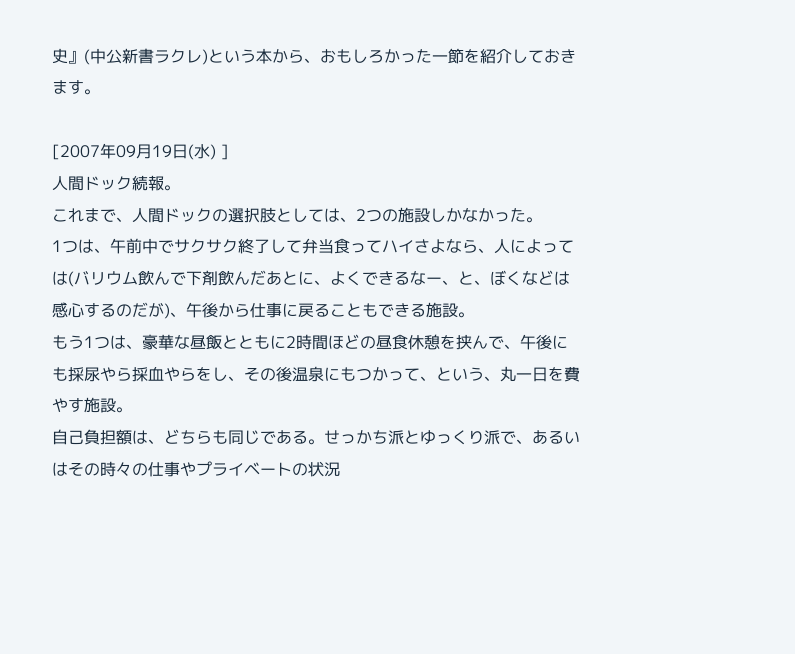史』(中公新書ラクレ)という本から、おもしろかった一節を紹介しておきます。

[2007年09月19日(水) ]
人間ドック続報。
これまで、人間ドックの選択肢としては、2つの施設しかなかった。
1つは、午前中でサクサク終了して弁当食ってハイさよなら、人によっては(バリウム飲んで下剤飲んだあとに、よくできるなー、と、ぼくなどは感心するのだが)、午後から仕事に戻ることもできる施設。
もう1つは、豪華な昼飯とともに2時間ほどの昼食休憩を挟んで、午後にも採尿やら採血やらをし、その後温泉にもつかって、という、丸一日を費やす施設。
自己負担額は、どちらも同じである。せっかち派とゆっくり派で、あるいはその時々の仕事やプライベートの状況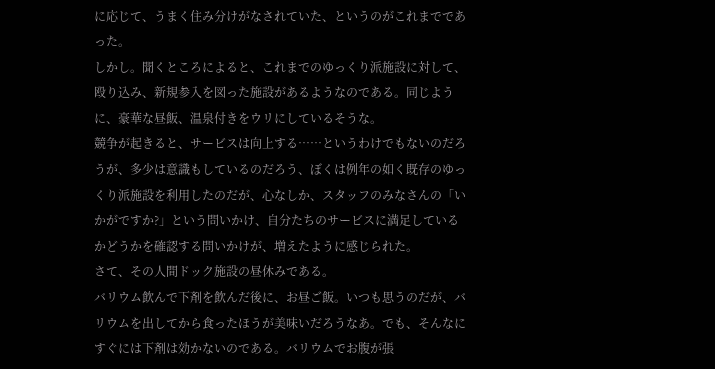に応じて、うまく住み分けがなされていた、というのがこれまでであった。
しかし。聞くところによると、これまでのゆっくり派施設に対して、殴り込み、新規参入を図った施設があるようなのである。同じように、豪華な昼飯、温泉付きをウリにしているそうな。
競争が起きると、サービスは向上する……というわけでもないのだろうが、多少は意識もしているのだろう、ぼくは例年の如く既存のゆっくり派施設を利用したのだが、心なしか、スタッフのみなさんの「いかがですか?」という問いかけ、自分たちのサービスに満足しているかどうかを確認する問いかけが、増えたように感じられた。
さて、その人間ドック施設の昼休みである。
バリウム飲んで下剤を飲んだ後に、お昼ご飯。いつも思うのだが、バリウムを出してから食ったほうが美味いだろうなあ。でも、そんなにすぐには下剤は効かないのである。バリウムでお腹が張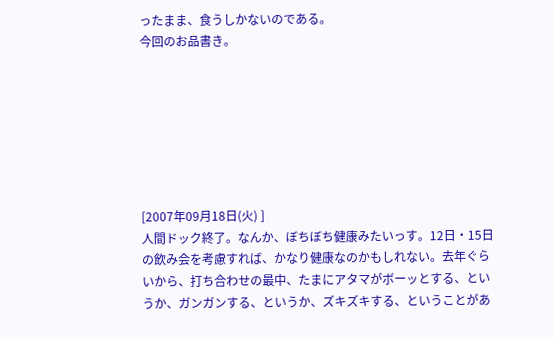ったまま、食うしかないのである。
今回のお品書き。







[2007年09月18日(火) ]
人間ドック終了。なんか、ぼちぼち健康みたいっす。12日・15日の飲み会を考慮すれば、かなり健康なのかもしれない。去年ぐらいから、打ち合わせの最中、たまにアタマがボーッとする、というか、ガンガンする、というか、ズキズキする、ということがあ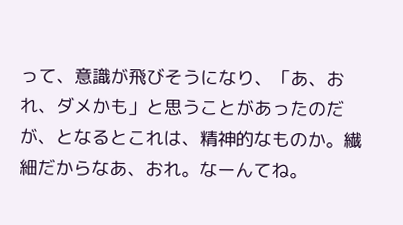って、意識が飛びそうになり、「あ、おれ、ダメかも」と思うことがあったのだが、となるとこれは、精神的なものか。繊細だからなあ、おれ。なーんてね。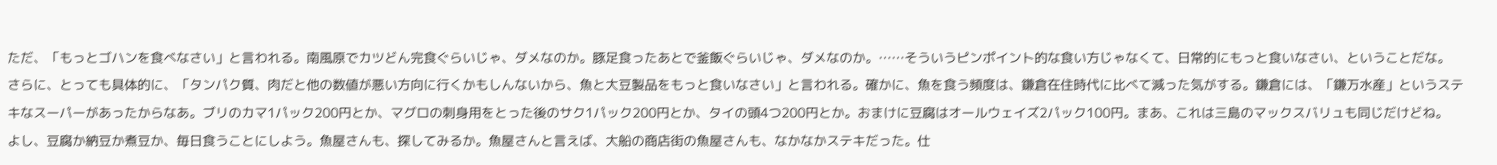ただ、「もっとゴハンを食べなさい」と言われる。南風原でカツどん完食ぐらいじゃ、ダメなのか。豚足食ったあとで釜飯ぐらいじゃ、ダメなのか。……そういうピンポイント的な食い方じゃなくて、日常的にもっと食いなさい、ということだな。
さらに、とっても具体的に、「タンパク質、肉だと他の数値が悪い方向に行くかもしんないから、魚と大豆製品をもっと食いなさい」と言われる。確かに、魚を食う頻度は、鎌倉在住時代に比べて減った気がする。鎌倉には、「鎌万水産」というステキなスーパーがあったからなあ。ブリのカマ1パック200円とか、マグロの刺身用をとった後のサク1パック200円とか、タイの頭4つ200円とか。おまけに豆腐はオールウェイズ2パック100円。まあ、これは三島のマックスバリュも同じだけどね。
よし、豆腐か納豆か煮豆か、毎日食うことにしよう。魚屋さんも、探してみるか。魚屋さんと言えば、大船の商店街の魚屋さんも、なかなかステキだった。仕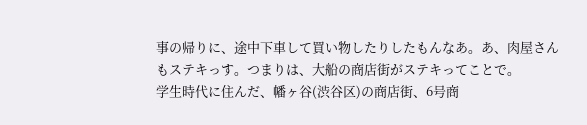事の帰りに、途中下車して買い物したりしたもんなあ。あ、肉屋さんもステキっす。つまりは、大船の商店街がステキってことで。
学生時代に住んだ、幡ヶ谷(渋谷区)の商店街、6号商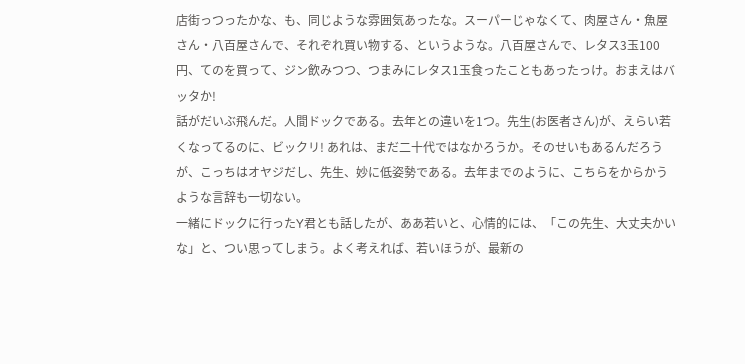店街っつったかな、も、同じような雰囲気あったな。スーパーじゃなくて、肉屋さん・魚屋さん・八百屋さんで、それぞれ買い物する、というような。八百屋さんで、レタス3玉100円、てのを買って、ジン飲みつつ、つまみにレタス1玉食ったこともあったっけ。おまえはバッタか!
話がだいぶ飛んだ。人間ドックである。去年との違いを1つ。先生(お医者さん)が、えらい若くなってるのに、ビックリ! あれは、まだ二十代ではなかろうか。そのせいもあるんだろうが、こっちはオヤジだし、先生、妙に低姿勢である。去年までのように、こちらをからかうような言辞も一切ない。
一緒にドックに行ったY君とも話したが、ああ若いと、心情的には、「この先生、大丈夫かいな」と、つい思ってしまう。よく考えれば、若いほうが、最新の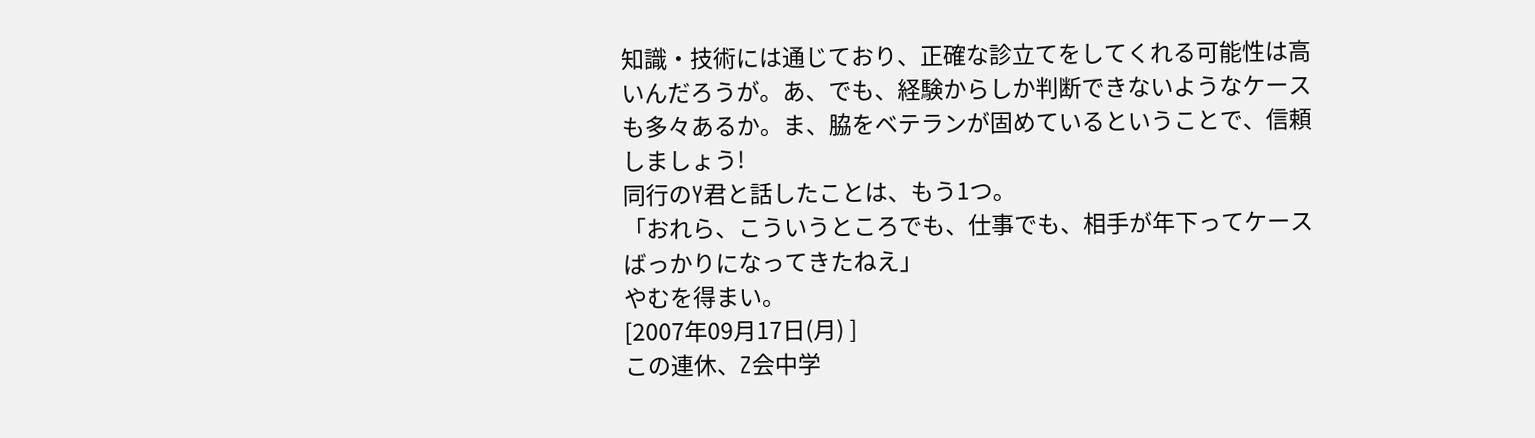知識・技術には通じており、正確な診立てをしてくれる可能性は高いんだろうが。あ、でも、経験からしか判断できないようなケースも多々あるか。ま、脇をベテランが固めているということで、信頼しましょう!
同行のY君と話したことは、もう1つ。
「おれら、こういうところでも、仕事でも、相手が年下ってケースばっかりになってきたねえ」
やむを得まい。
[2007年09月17日(月) ]
この連休、Z会中学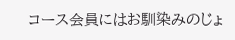コース会員にはお馴染みのじょ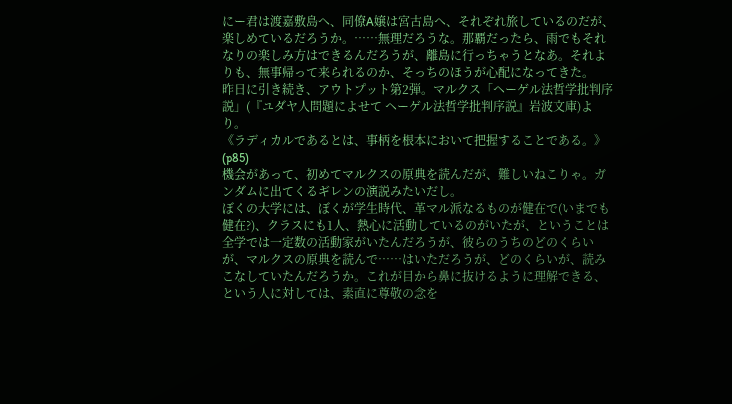にー君は渡嘉敷島へ、同僚A嬢は宮古島へ、それぞれ旅しているのだが、楽しめているだろうか。……無理だろうな。那覇だったら、雨でもそれなりの楽しみ方はできるんだろうが、離島に行っちゃうとなあ。それよりも、無事帰って来られるのか、そっちのほうが心配になってきた。
昨日に引き続き、アウトプット第2弾。マルクス「ヘーゲル法哲学批判序説」(『ユダヤ人問題によせて ヘーゲル法哲学批判序説』岩波文庫)より。
《ラディカルであるとは、事柄を根本において把握することである。》(p85)
機会があって、初めてマルクスの原典を読んだが、難しいねこりゃ。ガンダムに出てくるギレンの演説みたいだし。
ぼくの大学には、ぼくが学生時代、革マル派なるものが健在で(いまでも健在?)、クラスにも1人、熱心に活動しているのがいたが、ということは全学では一定数の活動家がいたんだろうが、彼らのうちのどのくらいが、マルクスの原典を読んで……はいただろうが、どのくらいが、読みこなしていたんだろうか。これが目から鼻に抜けるように理解できる、という人に対しては、素直に尊敬の念を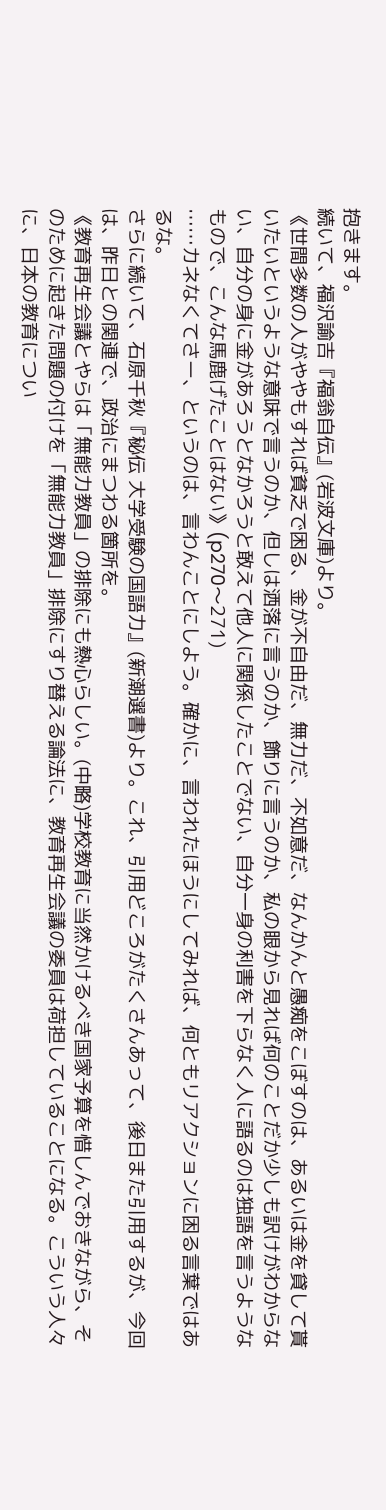抱きます。
続いて、福沢諭吉『福翁自伝』(岩波文庫)より。
《世間多数の人がややもすれば貧乏で困る、金が不自由だ、無力だ、不如意だ、なんかんと愚痴をこぼすのは、あるいは金を貸して貰いたいというような意味で言うのか、但しは洒落に言うのか、飾りに言うのか、私の眼から見れば何のことだか少しも訳けがわからない、自分の身に金があろうとなかろうと敢えて他人に関係したことでない、自分一身の利害を下らなく人に語るのは独語を言うようなもので、こんな馬鹿げたことはない》(p270〜271)
……カネなくてさー、というのは、言わんことにしよう。確かに、言われたほうにしてみれば、何ともリアクションに困る言葉ではあるな。
さらに続いて、石原千秋『秘伝 大学受験の国語力』(新潮選書)より。これ、引用どころがたくさんあって、後日また引用するが、今回は、昨日との関連で、政治にまつわる箇所を。
《教育再生会議とやらは「無能力教員」の排除にも熱心らしい。(中略)学校教育に当然かけるべき国家予算を惜しんでおきながら、そのために起きた問題の付けを「無能力教員」排除にすり替える論法に、教育再生会議の委員は荷担していることになる。こういう人々に、日本の教育につい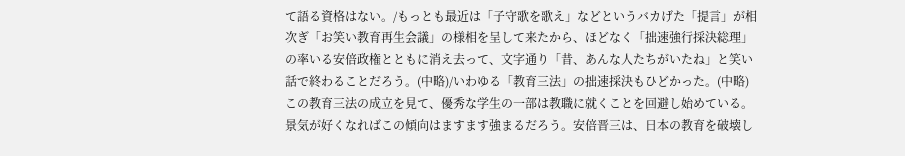て語る資格はない。/もっとも最近は「子守歌を歌え」などというバカげた「提言」が相次ぎ「お笑い教育再生会議」の様相を呈して来たから、ほどなく「拙速強行採決総理」の率いる安倍政権とともに消え去って、文字通り「昔、あんな人たちがいたね」と笑い話で終わることだろう。(中略)/いわゆる「教育三法」の拙速採決もひどかった。(中略)この教育三法の成立を見て、優秀な学生の一部は教職に就くことを回避し始めている。景気が好くなればこの傾向はますます強まるだろう。安倍晋三は、日本の教育を破壊し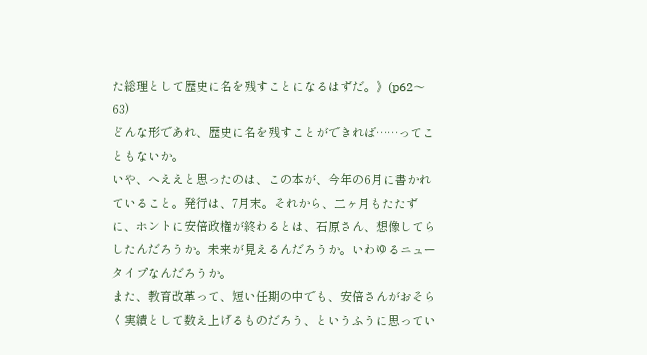た総理として歴史に名を残すことになるはずだ。》(p62〜63)
どんな形であれ、歴史に名を残すことができれば……ってこともないか。
いや、へええと思ったのは、この本が、今年の6月に書かれていること。発行は、7月末。それから、二ヶ月もたたずに、ホントに安倍政権が終わるとは、石原さん、想像してらしたんだろうか。未来が見えるんだろうか。いわゆるニュータイプなんだろうか。
また、教育改革って、短い任期の中でも、安倍さんがおそらく実績として数え上げるものだろう、というふうに思ってい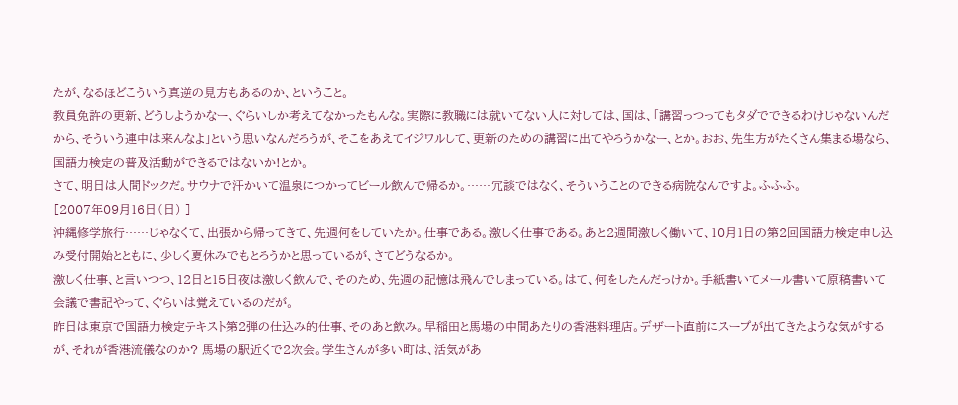たが、なるほどこういう真逆の見方もあるのか、ということ。
教員免許の更新、どうしようかなー、ぐらいしか考えてなかったもんな。実際に教職には就いてない人に対しては、国は、「講習っつってもタダでできるわけじゃないんだから、そういう連中は来んなよ」という思いなんだろうが、そこをあえてイジワルして、更新のための講習に出てやろうかなー、とか。おお、先生方がたくさん集まる場なら、国語力検定の普及活動ができるではないか!とか。
さて、明日は人間ドックだ。サウナで汗かいて温泉につかってビール飲んで帰るか。……冗談ではなく、そういうことのできる病院なんですよ。ふふふ。
[2007年09月16日(日) ]
沖縄修学旅行……じゃなくて、出張から帰ってきて、先週何をしていたか。仕事である。激しく仕事である。あと2週間激しく働いて、10月1日の第2回国語力検定申し込み受付開始とともに、少しく夏休みでもとろうかと思っているが、さてどうなるか。
激しく仕事、と言いつつ、12日と15日夜は激しく飲んで、そのため、先週の記憶は飛んでしまっている。はて、何をしたんだっけか。手紙書いてメール書いて原稿書いて会議で書記やって、ぐらいは覚えているのだが。
昨日は東京で国語力検定テキスト第2弾の仕込み的仕事、そのあと飲み。早稲田と馬場の中間あたりの香港料理店。デザート直前にスープが出てきたような気がするが、それが香港流儀なのか? 馬場の駅近くで2次会。学生さんが多い町は、活気があ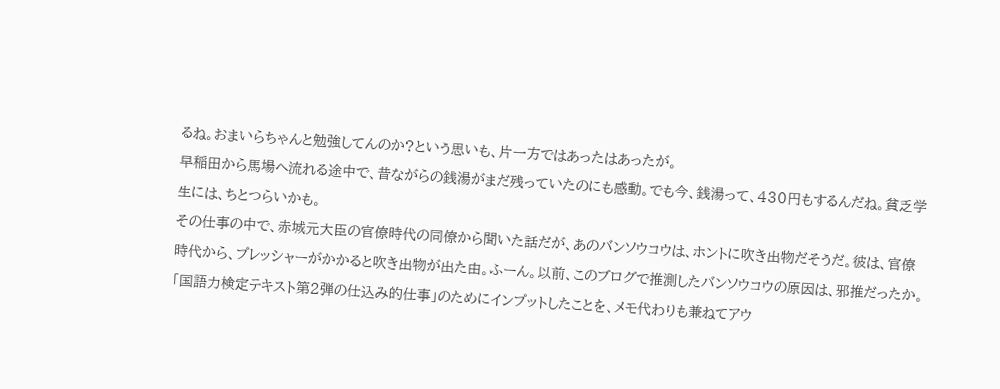るね。おまいらちゃんと勉強してんのか?という思いも、片一方ではあったはあったが。
早稲田から馬場へ流れる途中で、昔ながらの銭湯がまだ残っていたのにも感動。でも今、銭湯って、430円もするんだね。貧乏学生には、ちとつらいかも。
その仕事の中で、赤城元大臣の官僚時代の同僚から聞いた話だが、あのバンソウコウは、ホントに吹き出物だそうだ。彼は、官僚時代から、プレッシャーがかかると吹き出物が出た由。ふーん。以前、このブログで推測したバンソウコウの原因は、邪推だったか。
「国語力検定テキスト第2弾の仕込み的仕事」のためにインプットしたことを、メモ代わりも兼ねてアウ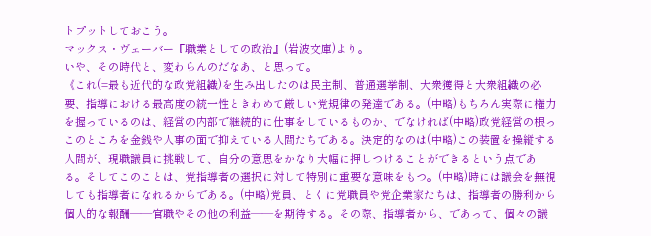トプットしておこう。
マックス・ヴェーバー『職業としての政治』(岩波文庫)より。
いや、その時代と、変わらんのだなあ、と思って。
《これ(=最も近代的な政党組織)を生み出したのは民主制、普通選挙制、大衆獲得と大衆組織の必要、指導における最高度の統一性ときわめて厳しい党規律の発達である。(中略)もちろん実際に権力を握っているのは、経営の内部で継続的に仕事をしているものか、でなければ(中略)政党経営の根っこのところを金銭や人事の面で抑えている人間たちである。決定的なのは(中略)この装置を操縦する人間が、現職議員に挑戦して、自分の意思をかなり大幅に押しつけることができるという点である。そしてこのことは、党指導者の選択に対して特別に重要な意味をもつ。(中略)時には議会を無視しても指導者になれるからである。(中略)党員、とくに党職員や党企業家たちは、指導者の勝利から個人的な報酬――官職やその他の利益――を期待する。その際、指導者から、であって、個々の議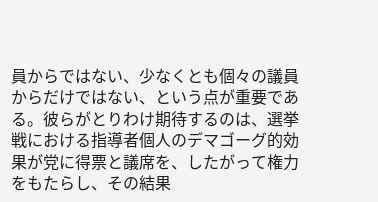員からではない、少なくとも個々の議員からだけではない、という点が重要である。彼らがとりわけ期待するのは、選挙戦における指導者個人のデマゴーグ的効果が党に得票と議席を、したがって権力をもたらし、その結果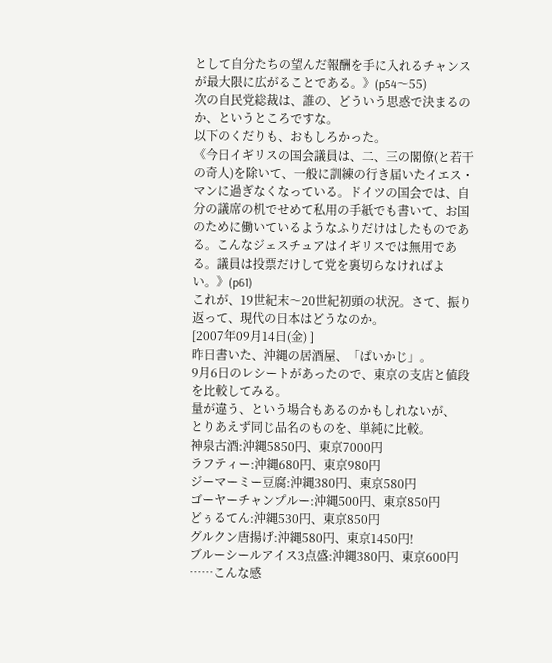として自分たちの望んだ報酬を手に入れるチャンスが最大限に広がることである。》(p54〜55)
次の自民党総裁は、誰の、どういう思惑で決まるのか、というところですな。
以下のくだりも、おもしろかった。
《今日イギリスの国会議員は、二、三の閣僚(と若干の奇人)を除いて、一般に訓練の行き届いたイエス・マンに過ぎなくなっている。ドイツの国会では、自分の議席の机でせめて私用の手紙でも書いて、お国のために働いているようなふりだけはしたものである。こんなジェスチュアはイギリスでは無用である。議員は投票だけして党を裏切らなければよい。》(p61)
これが、19世紀末〜20世紀初頭の状況。さて、振り返って、現代の日本はどうなのか。
[2007年09月14日(金) ]
昨日書いた、沖縄の居酒屋、「ぱいかじ」。
9月6日のレシートがあったので、東京の支店と値段を比較してみる。
量が違う、という場合もあるのかもしれないが、
とりあえず同じ品名のものを、単純に比較。
神泉古酒:沖縄5850円、東京7000円
ラフティー:沖縄680円、東京980円
ジーマーミー豆腐:沖縄380円、東京580円
ゴーヤーチャンプルー:沖縄500円、東京850円
どぅるてん:沖縄530円、東京850円
グルクン唐揚げ:沖縄580円、東京1450円!
ブルーシールアイス3点盛:沖縄380円、東京600円
……こんな感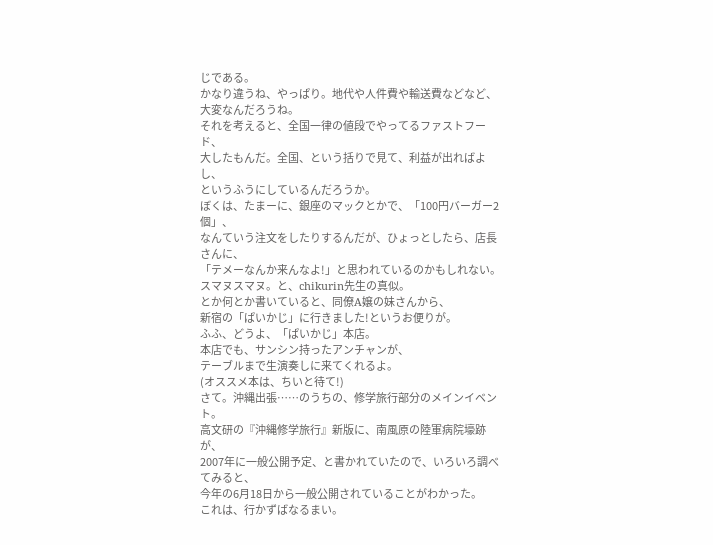じである。
かなり違うね、やっぱり。地代や人件費や輸送費などなど、大変なんだろうね。
それを考えると、全国一律の値段でやってるファストフード、
大したもんだ。全国、という括りで見て、利益が出ればよし、
というふうにしているんだろうか。
ぼくは、たまーに、銀座のマックとかで、「100円バーガー2個」、
なんていう注文をしたりするんだが、ひょっとしたら、店長さんに、
「テメーなんか来んなよ!」と思われているのかもしれない。
スマヌスマヌ。と、chikurin先生の真似。
とか何とか書いていると、同僚A嬢の妹さんから、
新宿の「ぱいかじ」に行きました!というお便りが。
ふふ、どうよ、「ぱいかじ」本店。
本店でも、サンシン持ったアンチャンが、
テーブルまで生演奏しに来てくれるよ。
(オススメ本は、ちいと待て!)
さて。沖縄出張……のうちの、修学旅行部分のメインイベント。
高文研の『沖縄修学旅行』新版に、南風原の陸軍病院壕跡が、
2007年に一般公開予定、と書かれていたので、いろいろ調べてみると、
今年の6月18日から一般公開されていることがわかった。
これは、行かずばなるまい。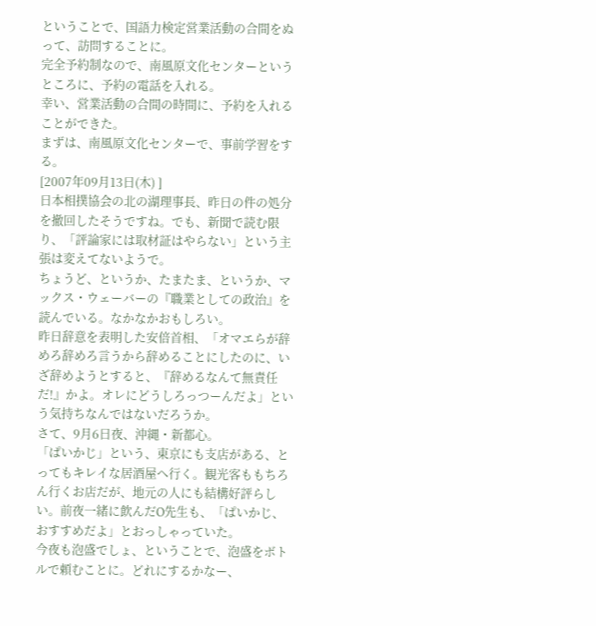ということで、国語力検定営業活動の合間をぬって、訪問することに。
完全予約制なので、南風原文化センターというところに、予約の電話を入れる。
幸い、営業活動の合間の時間に、予約を入れることができた。
まずは、南風原文化センターで、事前学習をする。
[2007年09月13日(木) ]
日本相撲協会の北の湖理事長、昨日の件の処分を撤回したそうですね。でも、新聞で読む限り、「評論家には取材証はやらない」という主張は変えてないようで。
ちょうど、というか、たまたま、というか、マックス・ウェーバーの『職業としての政治』を読んでいる。なかなかおもしろい。
昨日辞意を表明した安倍首相、「オマエらが辞めろ辞めろ言うから辞めることにしたのに、いざ辞めようとすると、『辞めるなんて無責任だ!』かよ。オレにどうしろっつーんだよ」という気持ちなんではないだろうか。
さて、9月6日夜、沖縄・新都心。
「ぱいかじ」という、東京にも支店がある、とってもキレイな居酒屋へ行く。観光客ももちろん行くお店だが、地元の人にも結構好評らしい。前夜一緒に飲んだO先生も、「ぱいかじ、おすすめだよ」とおっしゃっていた。
今夜も泡盛でしょ、ということで、泡盛をボトルで頼むことに。どれにするかなー、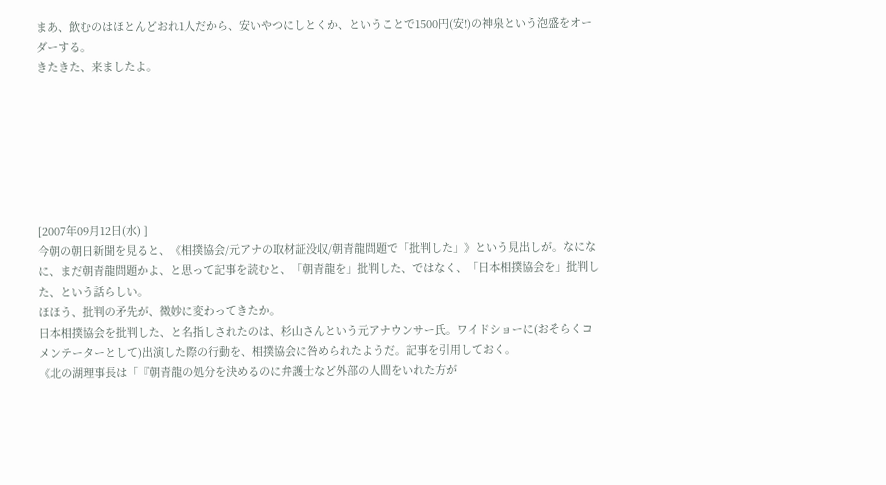まあ、飲むのはほとんどおれ1人だから、安いやつにしとくか、ということで1500円(安!)の神泉という泡盛をオーダーする。
きたきた、来ましたよ。







[2007年09月12日(水) ]
今朝の朝日新聞を見ると、《相撲協会/元アナの取材証没収/朝青龍問題で「批判した」》という見出しが。なになに、まだ朝青龍問題かよ、と思って記事を読むと、「朝青龍を」批判した、ではなく、「日本相撲協会を」批判した、という話らしい。
ほほう、批判の矛先が、微妙に変わってきたか。
日本相撲協会を批判した、と名指しされたのは、杉山さんという元アナウンサー氏。ワイドショーに(おそらくコメンテーターとして)出演した際の行動を、相撲協会に咎められたようだ。記事を引用しておく。
《北の湖理事長は「『朝青龍の処分を決めるのに弁護士など外部の人間をいれた方が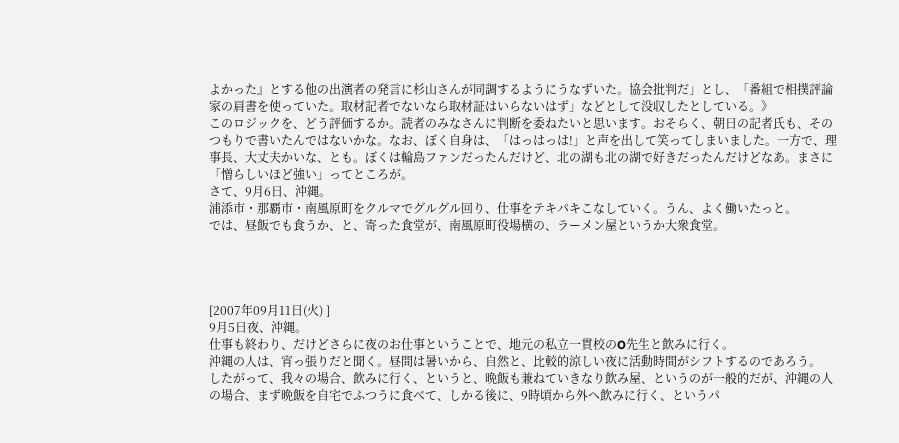よかった』とする他の出演者の発言に杉山さんが同調するようにうなずいた。協会批判だ」とし、「番組で相撲評論家の肩書を使っていた。取材記者でないなら取材証はいらないはず」などとして没収したとしている。》
このロジックを、どう評価するか。読者のみなさんに判断を委ねたいと思います。おそらく、朝日の記者氏も、そのつもりで書いたんではないかな。なお、ぼく自身は、「はっはっは!」と声を出して笑ってしまいました。一方で、理事長、大丈夫かいな、とも。ぼくは輪島ファンだったんだけど、北の湖も北の湖で好きだったんだけどなあ。まさに「憎らしいほど強い」ってところが。
さて、9月6日、沖縄。
浦添市・那覇市・南風原町をクルマでグルグル回り、仕事をテキパキこなしていく。うん、よく働いたっと。
では、昼飯でも食うか、と、寄った食堂が、南風原町役場横の、ラーメン屋というか大衆食堂。




[2007年09月11日(火) ]
9月5日夜、沖縄。
仕事も終わり、だけどさらに夜のお仕事ということで、地元の私立一貫校のO先生と飲みに行く。
沖縄の人は、宵っ張りだと聞く。昼間は暑いから、自然と、比較的涼しい夜に活動時間がシフトするのであろう。
したがって、我々の場合、飲みに行く、というと、晩飯も兼ねていきなり飲み屋、というのが一般的だが、沖縄の人の場合、まず晩飯を自宅でふつうに食べて、しかる後に、9時頃から外へ飲みに行く、というパ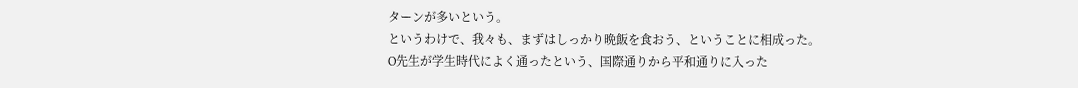ターンが多いという。
というわけで、我々も、まずはしっかり晩飯を食おう、ということに相成った。
O先生が学生時代によく通ったという、国際通りから平和通りに入った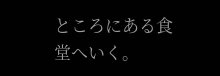ところにある食堂へいく。